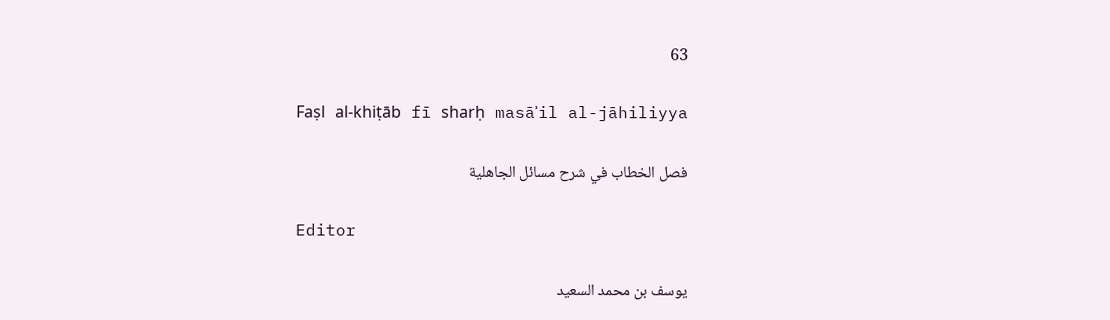63

Faṣl al-khiṭāb fī sharḥ masāʾil al-jāhiliyya

فصل الخطاب في شرح مسائل الجاهلية

Editor

يوسف بن محمد السعيد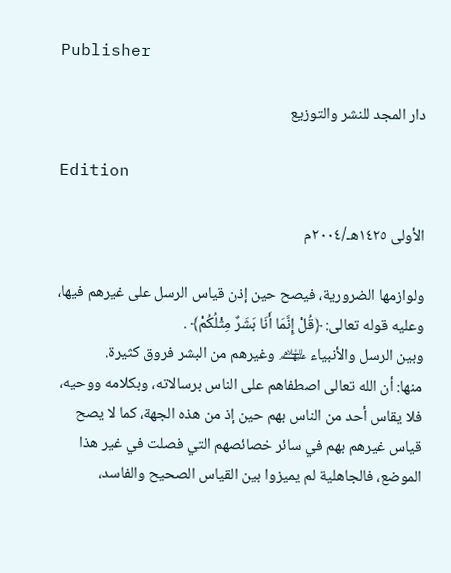Publisher

دار المجد للنشر والتوزيع

Edition

الأولى ١٤٢٥هـ/٢٠٠٤م

ولوازمها الضرورية، فيصح حين إذن قياس الرسل على غيرهم فيها، وعليه قوله تعالى: ﴿قُلْ إِنَّمَا أَنَا بَشَرٌ مِثْلُكُمْ﴾ .
وبين الرسل والأنبياء ﵈ وغيرهم من البشر فروق كثيرة.
منها: أن الله تعالى اصطفاهم على الناس برسالاته، وبكلامه ووحيه، فلا يقاس أحد من الناس بهم حين إذ من هذه الجهة، كما لا يصح قياس غيرهم بهم في سائر خصائصهم التي فصلت في غير هذا الموضع، فالجاهلية لم يميزوا بين القياس الصحيح والفاسد،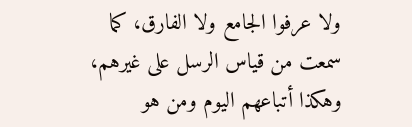ولا عرفوا الجامع ولا الفارق، كما سمعت من قياس الرسل على غيرهم، وهكذا أتباعهم اليوم ومن هو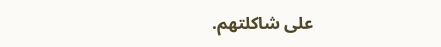على شاكلتهم.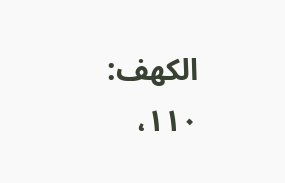الكهف: ١١٠،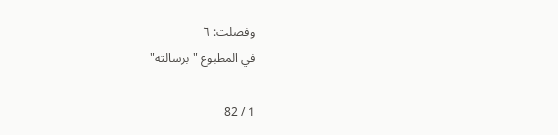وفصلت: ٦
في المطبوع "برسالته"

1 / 82